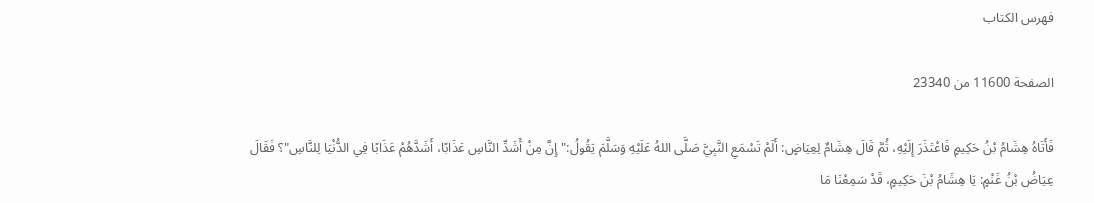فهرس الكتاب

الصفحة 11600 من 23340

فَأَتَاهُ هِشَامُ بْنُ حَكِيمٍ فَاعْتَذَرَ إِلَيْهِ، ثُمَّ قَالَ هِشَامٌ لِعِيَاضٍ: أَلَمْ تَسْمَعِ النَّبِيَّ صَلَّى اللهُ عَلَيْهِ وَسَلَّمَ يَقُولُ:"إِنَّ مِنْ أَشَدِّ النَّاسِ عَذَابًا، أَشَدَّهُمْ عَذَابًا فِي الدُّنْيَا لِلنَّاسِ"؟ فَقَالَ عِيَاضُ بْنُ غَنْمٍ: يَا هِشَامُ بْنَ حَكِيمٍ، قَدْ سَمِعْنَا مَا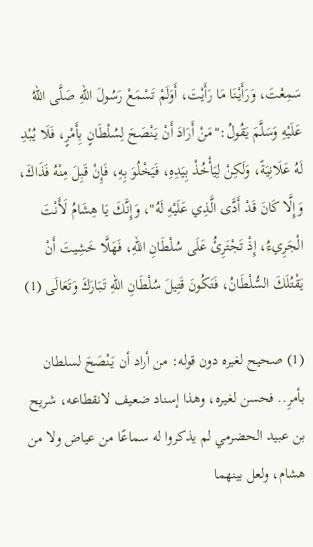سَمِعْتَ، وَرَأَيْنَا مَا رَأَيْتَ، أَوَلَمْ تَسْمَعْ رَسُولَ اللهِ صَلَّى اللهُ عَلَيْهِ وَسَلَّمَ يَقُولُ:"مَنْ أَرَادَ أَنْ يَنْصَحَ لِسُلْطَانٍ بِأَمْرٍ، فَلَا يُبْدِ لَهُ عَلَانِيَةً، وَلَكِنْ لِيَأْخُذْ بِيَدِهِ، فَيَخْلُوَ بِهِ، فَإِنْ قَبِلَ مِنْهُ فَذَاكَ، وَإِلَّا كَانَ قَدْ أَدَّى الَّذِي عَلَيْهِ لَهُ"، وَإِنَّكَ يَا هِشَامُ لَأَنْتَ الْجَرِيءُ، إِذْ تَجْتَرِئُ عَلَى سُلْطَانِ اللهِ، فَهَلَّا خَشِيتَ أَنْ يَقْتُلَكَ السُّلْطَانُ، فَتَكُونَ قَتِيلَ سُلْطَانِ اللهِ تَبَارَكَ وَتَعَالَى (1)

(1) صحيح لغيره دون قوله: من أراد أن يَنْصَحَ لسلطان بأمرِ.. فحسن لغيره، وهذا إسناد ضعيف لانقطاعه، شريح بن عبيد الحضرمي لم يذكروا له سماعًا من عياض ولا من هشام، ولعل بينهما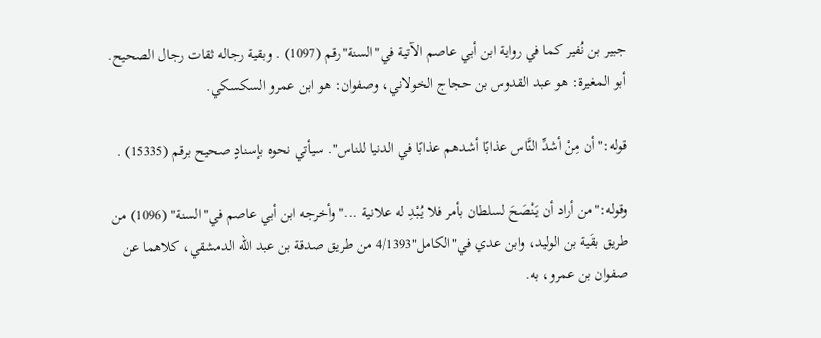جبير بن نُفير كما في رواية ابن أبي عاصم الآتية في"السنة"رقم (1097) . وبقية رجاله ثقات رجال الصحيح. أبو المغيرة: هو عبد القدوس بن حجاج الخولاني، وصفوان: هو ابن عمرو السكسكي.

قوله:"أن مِنْ أشدِّ النَّاس عذابًا أشدهم عذابًا في الدنيا للناس". سيأتي نحوه بإسنادٍ صحيح برقم (15335) .

وقوله:"من أراد أن يَنْصَحَ لسلطان بأمر فلا يُبْدِ له علانية ..."وأخرجه ابن أبي عاصم في"السنة" (1096) من طريق بقَية بن الوليد، وابن عدي في"الكامل"4/1393 من طريق صدقة بن عبد الله الدمشقي، كلاهما عن صفوان بن عمرو، به.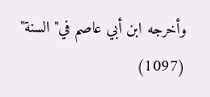وأخرجه ابن أبي عاصم في"السنة" (1097)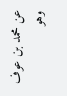عن محمد بن عوف وهو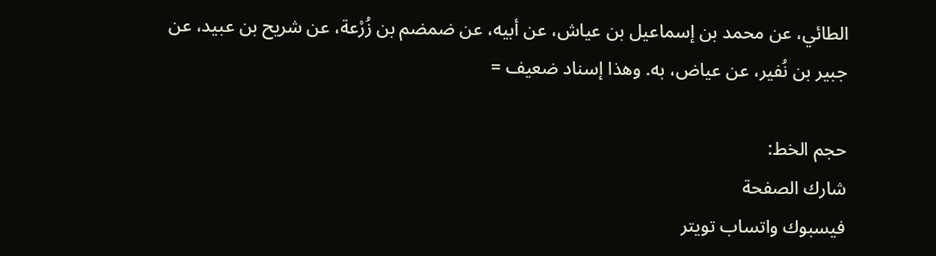الطائي، عن محمد بن إسماعيل بن عياش، عن أبيه، عن ضمضم بن زُرْعة، عن شريح بن عبيد، عن جبير بن نُفير، عن عياض، به. وهذا إسناد ضعيف =

حجم الخط:
شارك الصفحة
فيسبوك واتساب تويتر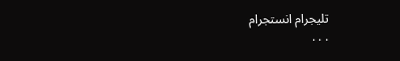تليجرام انستجرام
. . .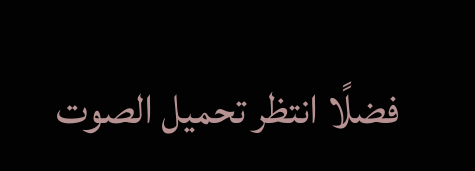فضلًا انتظر تحميل الصوت